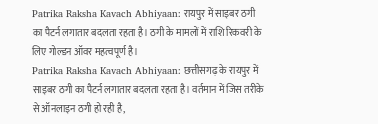Patrika Raksha Kavach Abhiyaan: रायपुर में साइबर ठगी का पैटर्न लगातार बदलता रहता है। ठगी के मामलों में राशि रिकवरी के लिए गोल्डन ऑवर महत्वपूर्ण है।
Patrika Raksha Kavach Abhiyaan: छत्तीसगढ़ के रायपुर में साइबर ठगी का पैटर्न लगातार बदलता रहता है। वर्तमान में जिस तरीके से ऑनलाइन ठगी हो रही है,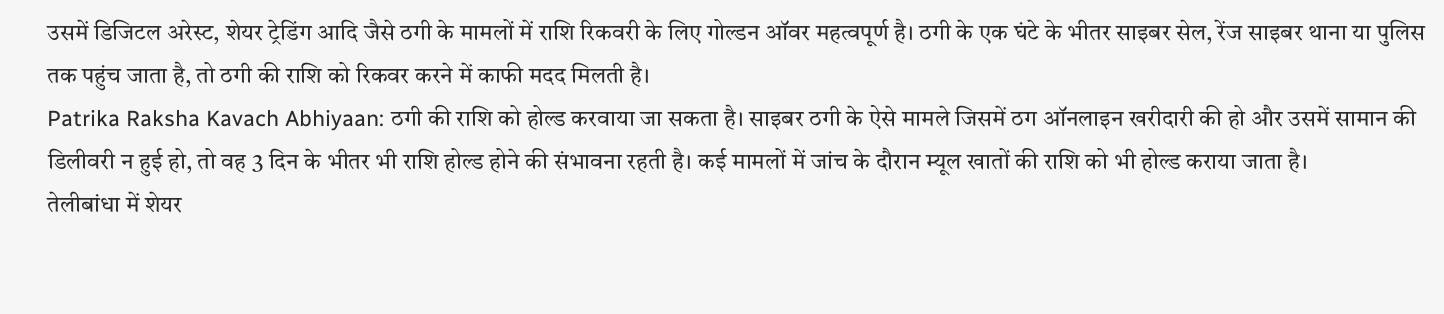उसमें डिजिटल अरेस्ट, शेयर ट्रेडिंग आदि जैसे ठगी के मामलों में राशि रिकवरी के लिए गोल्डन ऑवर महत्वपूर्ण है। ठगी के एक घंटे के भीतर साइबर सेल, रेंज साइबर थाना या पुलिस तक पहुंच जाता है, तो ठगी की राशि को रिकवर करने में काफी मदद मिलती है।
Patrika Raksha Kavach Abhiyaan: ठगी की राशि को होल्ड करवाया जा सकता है। साइबर ठगी के ऐसे मामले जिसमें ठग ऑनलाइन खरीदारी की हो और उसमें सामान की डिलीवरी न हुई हो, तो वह 3 दिन के भीतर भी राशि होल्ड होने की संभावना रहती है। कई मामलों में जांच के दौरान म्यूल खातों की राशि को भी होल्ड कराया जाता है।
तेलीबांधा में शेयर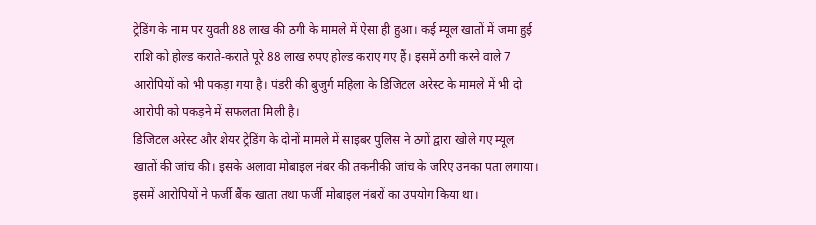ट्रेडिंग के नाम पर युवती 88 लाख की ठगी के मामले में ऐसा ही हुआ। कई म्यूल खातों में जमा हुई राशि को होल्ड कराते-कराते पूरे 88 लाख रुपए होल्ड कराए गए हैं। इसमें ठगी करने वाले 7 आरोपियों को भी पकड़ा गया है। पंडरी की बुजुर्ग महिला के डिजिटल अरेस्ट के मामले में भी दो आरोपी को पकड़ने में सफलता मिली है।
डिजिटल अरेस्ट और शेयर ट्रेडिंग के दोनों मामले में साइबर पुलिस ने ठगों द्वारा खोले गए म्यूल खातों की जांच की। इसके अलावा मोबाइल नंबर की तकनीकी जांच के जरिए उनका पता लगाया। इसमें आरोपियों ने फर्जी बैंक खाता तथा फर्जी मोबाइल नंबरों का उपयोग किया था।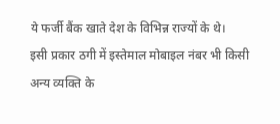ये फर्जी बैंक खाते देश के विभिन्न राज्यों के थे।
इसी प्रकार ठगी में इस्तेमाल मोबाइल नंबर भी किसी अन्य व्यक्ति के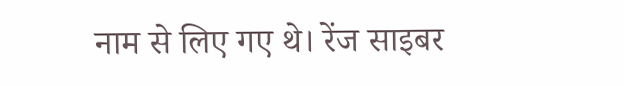नाम से लिए गए थे। रेंज साइबर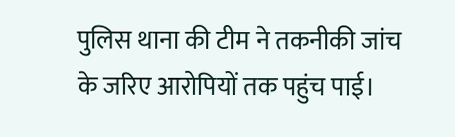पुलिस थाना की टीम ने तकनीकी जांच के जरिए आरोपियों तक पहुंच पाई।